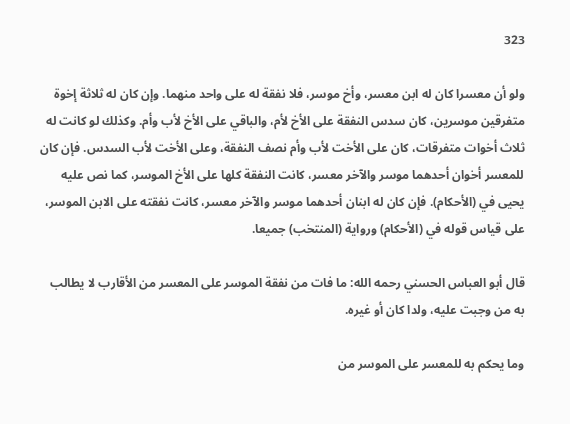323

ولو أن معسرا كان له ابن معسر، وأخ موسر، فلا نفقة له على واحد منهما. وإن كان له ثلاثة إخوة متفرقين موسرين، كان سدس النفقة على الأخ لأم، والباقي على الأخ لأب وأم. وكذلك لو كانت له ثلاث أخوات متفرقات، كان على الأخت لأب وأم نصف النفقة، وعلى الأخت لأب السدس. فإن كان للمعسر أخوان أحدهما موسر والآخر معسر، كانت النفقة كلها على الأخ الموسر، كما نص عليه يحيى في (الأحكام). فإن كان له ابنان أحدهما موسر والآخر معسر، كانت نفقته على الابن الموسر، على قياس قوله في (الأحكام) ورواية (المنتخب) جميعا.

قال أبو العباس الحسني رحمه الله: ما فات من نفقة الموسر على المعسر من الأقارب لا يطالب به من وجبت عليه، ولدا كان أو غيره.

وما يحكم به للمعسر على الموسر من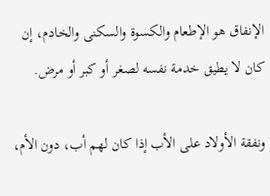الإنفاق هو الإطعام والكسوة والسكنى والخادم، إن كان لا يطيق خدمة نفسه لصغر أو كبر أو مرض.

ونفقة الأولاد على الأب إذا كان لهم أب، دون الأم،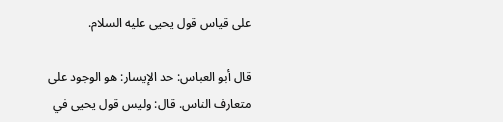على قياس قول يحيى عليه السلام.

قال أبو العباس: حد الإيسار: هو الوجود على متعارف الناس. قال: وليس قول يحيى في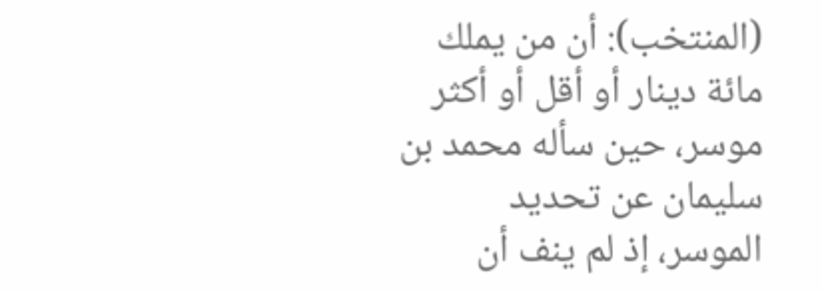(المنتخب): أن من يملك مائة دينار أو أقل أو أكثر موسر، حين سأله محمد بن سليمان عن تحديد الموسر، إذ لم ينف أن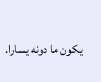يكون ما دونه يسارا.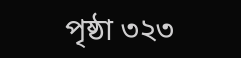পৃষ্ঠা ৩২৩